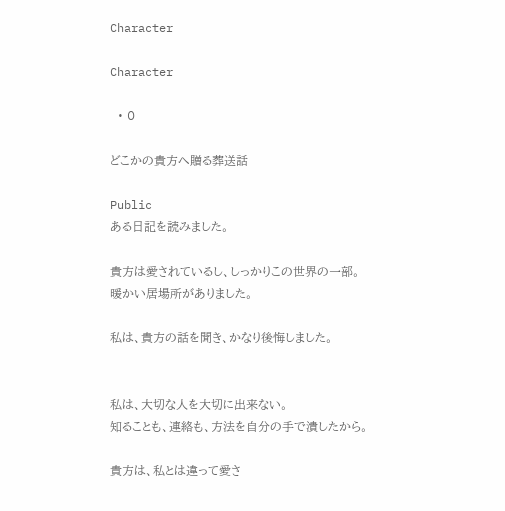Character

Character

  • 0

どこかの貴方へ贈る葬送話

Public
ある日記を読みました。

貴方は愛されているし、しっかりこの世界の一部。
暖かい居場所がありました。

私は、貴方の話を聞き、かなり後悔しました。


私は、大切な人を大切に出来ない。
知ることも、連絡も、方法を自分の手で潰したから。

貴方は、私とは違って愛さ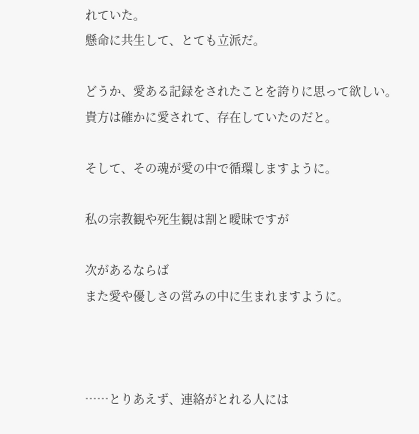れていた。
懸命に共生して、とても立派だ。

どうか、愛ある記録をされたことを誇りに思って欲しい。
貴方は確かに愛されて、存在していたのだと。

そして、その魂が愛の中で循環しますように。

私の宗教観や死生観は割と曖昧ですが

次があるならば
また愛や優しさの営みの中に生まれますように。



……とりあえず、連絡がとれる人には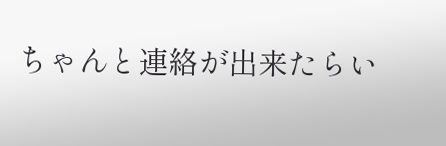ちゃんと連絡が出来たらい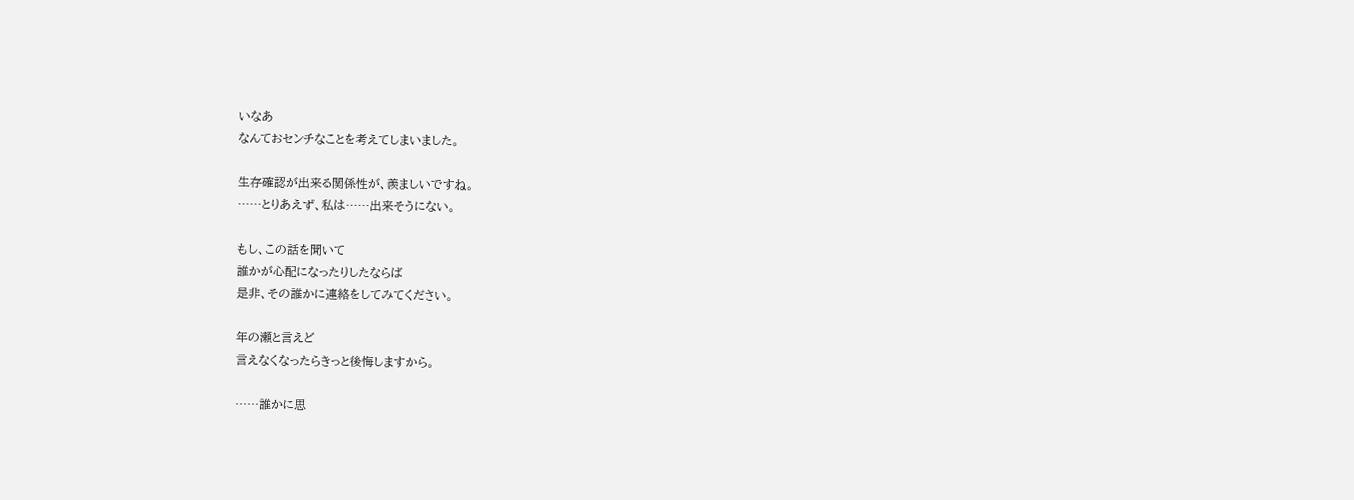いなあ
なんておセンチなことを考えてしまいました。

生存確認が出来る関係性が、羨ましいですね。
……とりあえず、私は……出来そうにない。

もし、この話を聞いて
誰かが心配になったりしたならば
是非、その誰かに連絡をしてみてください。

年の瀬と言えど
言えなくなったらきっと後悔しますから。

……誰かに思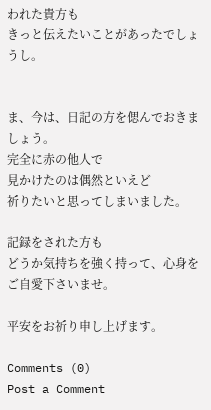われた貴方も
きっと伝えたいことがあったでしょうし。


ま、今は、日記の方を偲んでおきましょう。
完全に赤の他人で
見かけたのは偶然といえど
祈りたいと思ってしまいました。

記録をされた方も
どうか気持ちを強く持って、心身をご自愛下さいませ。

平安をお祈り申し上げます。

Comments (0)
Post a Comment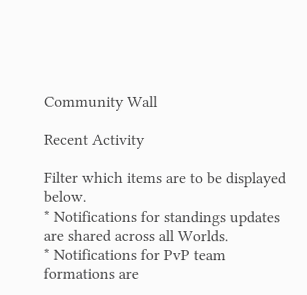Community Wall

Recent Activity

Filter which items are to be displayed below.
* Notifications for standings updates are shared across all Worlds.
* Notifications for PvP team formations are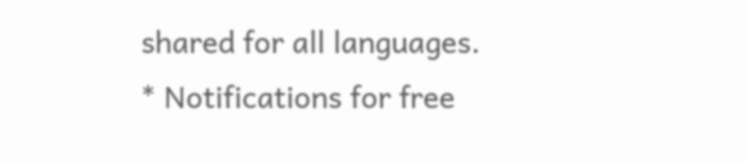shared for all languages.
* Notifications for free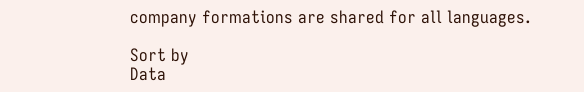company formations are shared for all languages.

Sort by
Data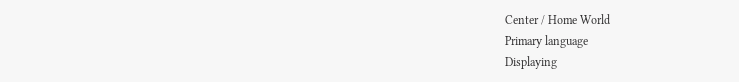Center / Home World
Primary language
Displaying